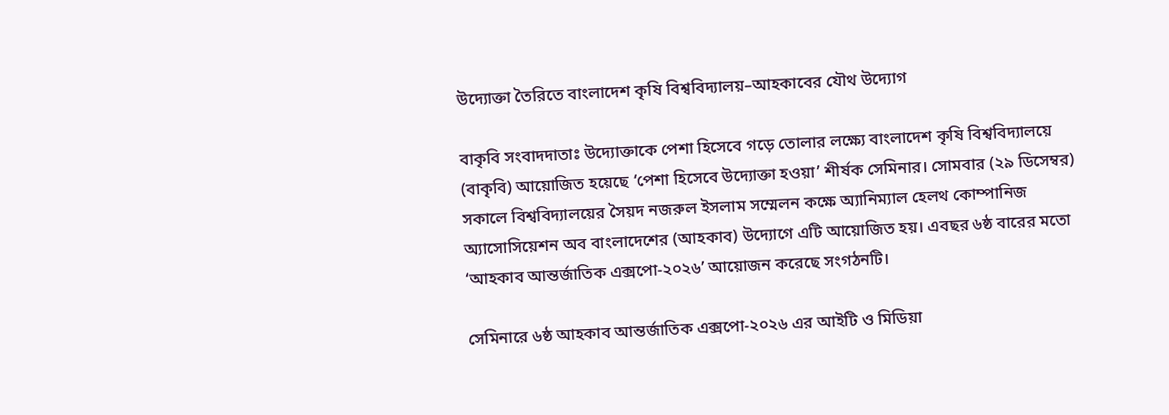উদ্যোক্তা তৈরিতে বাংলাদেশ কৃষি বিশ্ববিদ্যালয়–আহকাবের যৌথ উদ্যোগ

বাকৃবি সংবাদদাতাঃ উদ্যোক্তাকে পেশা হিসেবে গড়ে তোলার লক্ষ্যে বাংলাদেশ কৃষি বিশ্ববিদ্যালয়ে (বাকৃবি) আয়োজিত হয়েছে ‘পেশা হিসেবে উদ্যোক্তা হওয়া’ শীর্ষক সেমিনার। সোমবার (২৯ ডিসেম্বর) সকালে বিশ্ববিদ্যালয়ের সৈয়দ নজরুল ইসলাম সম্মেলন কক্ষে অ্যানিম্যাল হেলথ কোম্পানিজ অ্যাসোসিয়েশন অব বাংলাদেশের (আহকাব) উদ্যোগে এটি আয়োজিত হয়। এবছর ৬ষ্ঠ বারের মতো ‘আহকাব আন্তর্জাতিক এক্সপো-২০২৬’ আয়োজন করেছে সংগঠনটি।

সেমিনারে ৬ষ্ঠ আহকাব আন্তর্জাতিক এক্সপো-২০২৬ এর আইটি ও মিডিয়া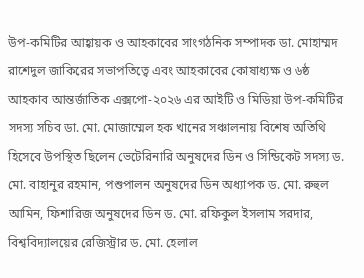উপ-কমিটির আহ্বায়ক ও আহকাবের সাংগঠনিক সম্পাদক ডা. মোহাম্মদ রাশেদুল জাকিরের সভাপতিত্বে এবং আহকাবের কোষাধ্যক্ষ ও ৬ষ্ঠ আহকাব আন্তর্জাতিক এক্সপো-২০২৬ এর আইটি ও মিডিয়া উপ-কমিটির সদস্য সচিব ডা. মো. মোজাম্মেল হক খানের সঞ্চালনায় বিশেষ অতিথি হিসেবে উপস্থিত ছিলেন ভেটেরিনারি অনুষদের ডিন ও সিন্ডিকেট সদস্য ড. মো. বাহানুর রহমান, পশুপালন অনুষদের ডিন অধ্যাপক ড. মো. রুহুল আমিন, ফিশারিজ অনুষদের ডিন ড. মো. রফিকুল ইসলাম সরদার, বিশ্ববিদ্যালয়ের রেজিস্ট্রার ড. মো. হেলাল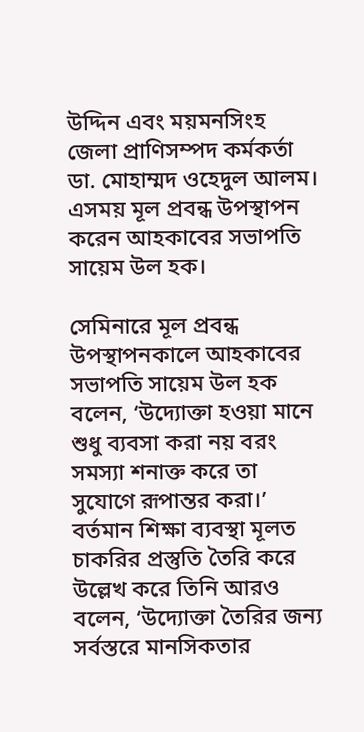উদ্দিন এবং ময়মনসিংহ জেলা প্রাণিসম্পদ কর্মকর্তা ডা. মোহাম্মদ ওহেদুল আলম। এসময় মূল প্রবন্ধ উপস্থাপন করেন আহকাবের সভাপতি সায়েম উল হক।

সেমিনারে মূল প্রবন্ধ উপস্থাপনকালে আহকাবের সভাপতি সায়েম উল হক বলেন, ‘উদ্যোক্তা হওয়া মানে শুধু ব্যবসা করা নয় বরং সমস্যা শনাক্ত করে তা সুযোগে রূপান্তর করা।’ বর্তমান শিক্ষা ব্যবস্থা মূলত চাকরির প্রস্তুতি তৈরি করে উল্লেখ করে তিনি আরও বলেন, ‘উদ্যোক্তা তৈরির জন্য সর্বস্তরে মানসিকতার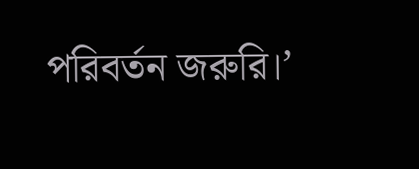পরিবর্তন জরুরি।’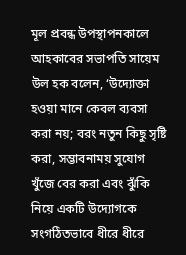মূল প্রবন্ধ উপস্থাপনকালে আহকাবের সভাপতি সায়েম উল হক বলেন, ‘উদ্যোক্তা হওয়া মানে কেবল ব্যবসা করা নয়; বরং নতুন কিছু সৃষ্টি করা, সম্ভাবনাময় সুযোগ খুঁজে বের করা এবং ঝুঁকি নিয়ে একটি উদ্যোগকে সংগঠিতভাবে ধীরে ধীরে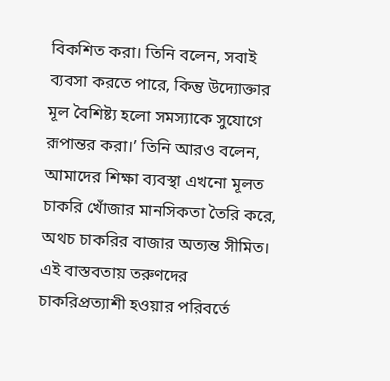বিকশিত করা। তিনি বলেন, সবাই ব্যবসা করতে পারে, কিন্তু উদ্যোক্তার মূল বৈশিষ্ট্য হলো সমস্যাকে সুযোগে রূপান্তর করা।’ তিনি আরও বলেন, আমাদের শিক্ষা ব্যবস্থা এখনো মূলত চাকরি খোঁজার মানসিকতা তৈরি করে, অথচ চাকরির বাজার অত্যন্ত সীমিত। এই বাস্তবতায় তরুণদের চাকরিপ্রত্যাশী হওয়ার পরিবর্তে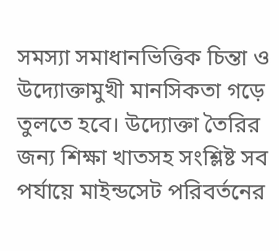সমস্যা সমাধানভিত্তিক চিন্তা ও উদ্যোক্তামুখী মানসিকতা গড়ে তুলতে হবে। উদ্যোক্তা তৈরির জন্য শিক্ষা খাতসহ সংশ্লিষ্ট সব পর্যায়ে মাইন্ডসেট পরিবর্তনের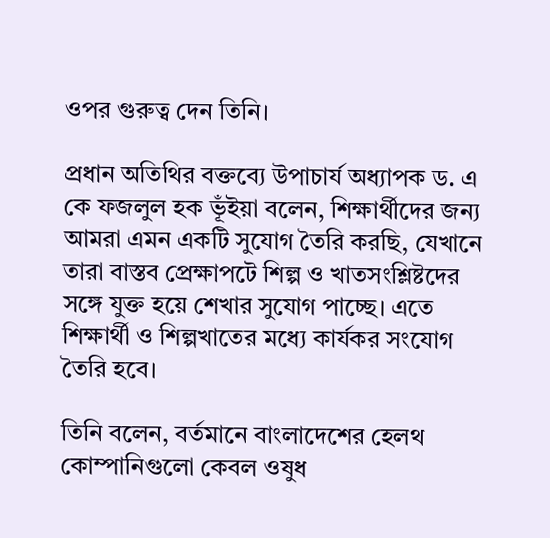ওপর গুরুত্ব দেন তিনি।

প্রধান অতিথির বক্তব্যে উপাচার্য অধ্যাপক ড. এ কে ফজলুল হক ভূঁইয়া বলেন, শিক্ষার্থীদের জন্য আমরা এমন একটি সুযোগ তৈরি করছি, যেখানে তারা বাস্তব প্রেক্ষাপটে শিল্প ও খাতসংশ্লিষ্টদের সঙ্গে যুক্ত হয়ে শেখার সুযোগ পাচ্ছে। এতে শিক্ষার্থী ও শিল্পখাতের মধ্যে কার্যকর সংযোগ তৈরি হবে।

তিনি বলেন, বর্তমানে বাংলাদেশের হেলথ কোম্পানিগুলো কেবল ওষুধ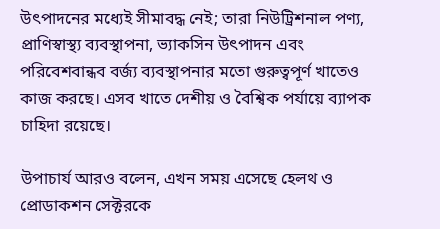উৎপাদনের মধ্যেই সীমাবদ্ধ নেই; তারা নিউট্রিশনাল পণ্য, প্রাণিস্বাস্থ্য ব্যবস্থাপনা, ভ্যাকসিন উৎপাদন এবং পরিবেশবান্ধব বর্জ্য ব্যবস্থাপনার মতো গুরুত্বপূর্ণ খাতেও কাজ করছে। এসব খাতে দেশীয় ও বৈশ্বিক পর্যায়ে ব্যাপক চাহিদা রয়েছে।

উপাচার্য আরও বলেন, এখন সময় এসেছে হেলথ ও প্রোডাকশন সেক্টরকে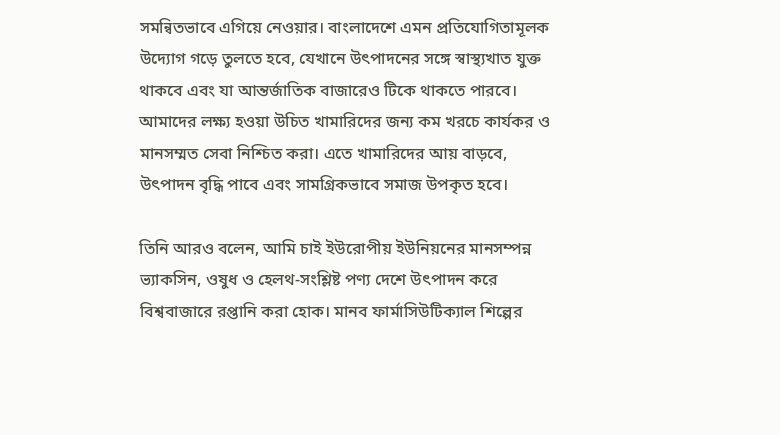সমন্বিতভাবে এগিয়ে নেওয়ার। বাংলাদেশে এমন প্রতিযোগিতামূলক উদ্যোগ গড়ে তুলতে হবে, যেখানে উৎপাদনের সঙ্গে স্বাস্থ্যখাত যুক্ত থাকবে এবং যা আন্তর্জাতিক বাজারেও টিকে থাকতে পারবে। আমাদের লক্ষ্য হওয়া উচিত খামারিদের জন্য কম খরচে কার্যকর ও মানসম্মত সেবা নিশ্চিত করা। এতে খামারিদের আয় বাড়বে, উৎপাদন বৃদ্ধি পাবে এবং সামগ্রিকভাবে সমাজ উপকৃত হবে।

তিনি আরও বলেন, আমি চাই ইউরোপীয় ইউনিয়নের মানসম্পন্ন ভ্যাকসিন, ওষুধ ও হেলথ-সংশ্লিষ্ট পণ্য দেশে উৎপাদন করে বিশ্ববাজারে রপ্তানি করা হোক। মানব ফার্মাসিউটিক্যাল শিল্পের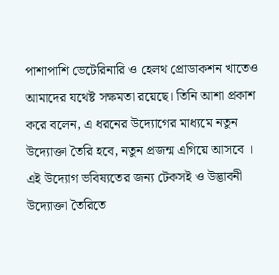পাশাপাশি ভেটেরিনারি ও হেলথ প্রোডাকশন খাতেও আমাদের যথেষ্ট সক্ষমতা রয়েছে। তিনি আশা প্রকাশ করে বলেন, এ ধরনের উদ্যোগের মাধ্যমে নতুন উদ্যোক্তা তৈরি হবে, নতুন প্রজন্ম এগিয়ে আসবে । এই উদ্যোগ ভবিষ্যতের জন্য টেকসই ও উদ্ভাবনী উদ্যোক্তা তৈরিতে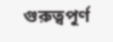গুরুত্বপূর্ণ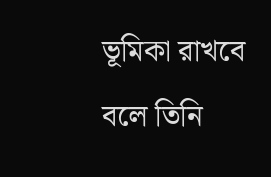ভূমিকা রাখবে বলে তিনি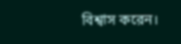বিশ্বাস করেন।